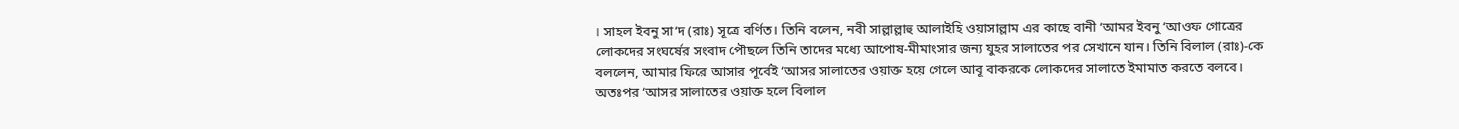। সাহল ইবনু সা‘দ (রাঃ) সূত্রে বর্ণিত। তিনি বলেন, নবী সাল্লাল্লাহু আলাইহি ওয়াসাল্লাম এর কাছে বানী ‘আমর ইবনু ‘আওফ গোত্রের লোকদের সংঘর্ষের সংবাদ পৌছলে তিনি তাদের মধ্যে আপোষ-মীমাংসার জন্য যুহর সালাতের পর সেখানে যান। তিনি বিলাল (রাঃ)-কে বললেন, আমার ফিরে আসার পূর্বেই ‘আসর সালাতের ওয়াক্ত হয়ে গেলে আবূ বাকরকে লোকদের সালাতে ইমামাত করতে বলবে। অতঃপর ‘আসর সালাতের ওয়াক্ত হলে বিলাল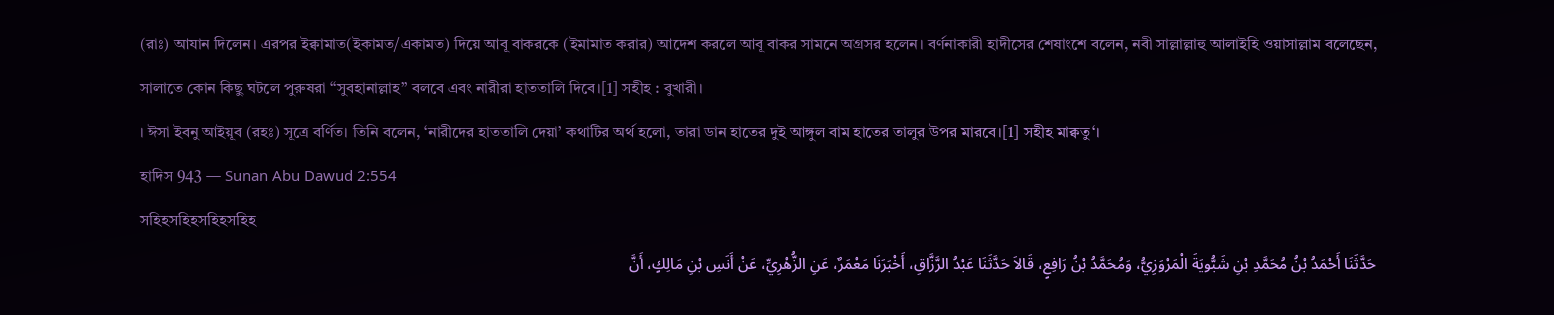(রাঃ) আযান দিলেন। এরপর ইক্বামাত(ইকামত/একামত) দিয়ে আবূ বাকরকে (ইমামাত করার) আদেশ করলে আবূ বাকর সামনে অগ্রসর হলেন। বর্ণনাকারী হাদীসের শেষাংশে বলেন, নবী সাল্লাল্লাহু আলাইহি ওয়াসাল্লাম বলেছেন, সালাতে কোন কিছু ঘটলে পুরুষরা ‘‘সুবহানাল্লাহ’’ বলবে এবং নারীরা হাততালি দিবে।[1] সহীহ : বুখারী।
। ঈসা ইবনু আইয়ূব (রহঃ) সূত্রে বর্ণিত। তিনি বলেন, ‘নারীদের হাততালি দেয়া’ কথাটির অর্থ হলো, তারা ডান হাতের দুই আঙ্গুল বাম হাতের তালুর উপর মারবে।[1] সহীহ মাক্বতু‘।
হাদিস 943 — Sunan Abu Dawud 2:554
সহিহসহিহসহিহসহিহ
حَدَّثَنَا أَحْمَدُ بْنُ مُحَمَّدِ بْنِ شَبُّويَةَ الْمَرْوَزِيُّ، وَمُحَمَّدُ بْنُ رَافِعٍ، قَالاَ حَدَّثَنَا عَبْدُ الرَّزَّاقِ، أَخْبَرَنَا مَعْمَرٌ، عَنِ الزُّهْرِيِّ، عَنْ أَنَسِ بْنِ مَالِكٍ، أَنَّ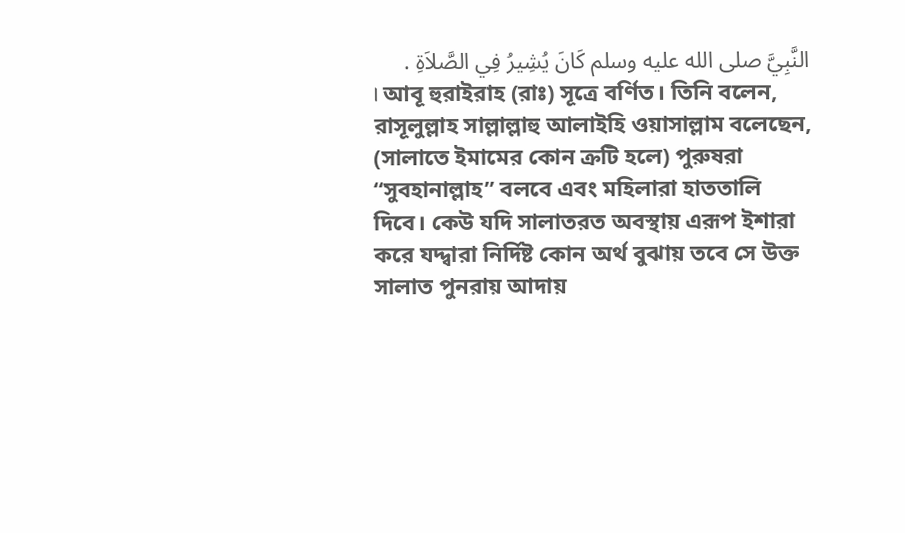النَّبِيَّ صلى الله عليه وسلم كَانَ يُشِيرُ فِي الصَّلاَةِ .
। আবূ হুরাইরাহ (রাঃ) সূত্রে বর্ণিত। তিনি বলেন, রাসূলুল্লাহ সাল্লাল্লাহু আলাইহি ওয়াসাল্লাম বলেছেন, (সালাতে ইমামের কোন ক্রটি হলে) পুরুষরা ‘‘সুবহানাল্লাহ’’ বলবে এবং মহিলারা হাততালি দিবে। কেউ যদি সালাতরত অবস্থায় এরূপ ইশারা করে যদ্দ্বারা নির্দিষ্ট কোন অর্থ বুঝায় তবে সে উক্ত সালাত পুনরায় আদায়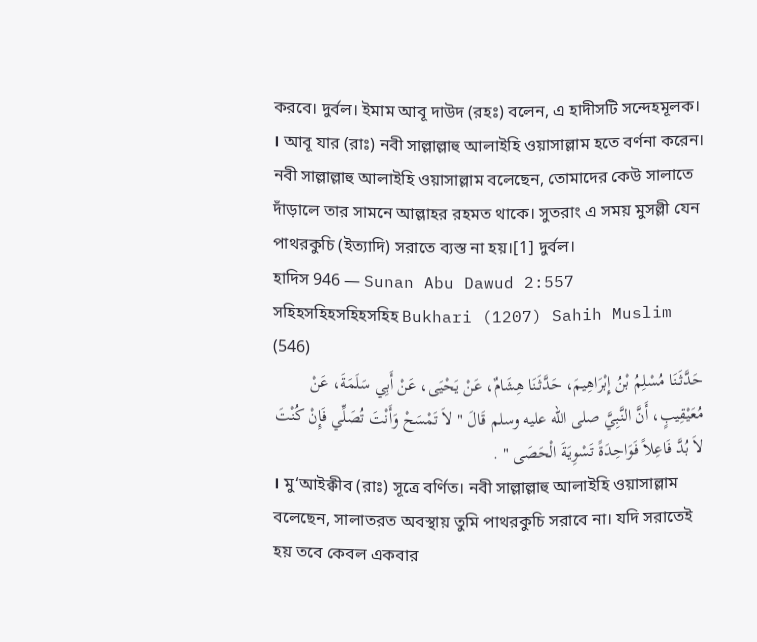করবে। দুর্বল। ইমাম আবূ দাউদ (রহঃ) বলেন, এ হাদীসটি সন্দেহমূলক।
। আবূ যার (রাঃ) নবী সাল্লাল্লাহু আলাইহি ওয়াসাল্লাম হতে বর্ণনা করেন। নবী সাল্লাল্লাহু আলাইহি ওয়াসাল্লাম বলেছেন, তোমাদের কেউ সালাতে দাঁড়ালে তার সামনে আল্লাহর রহমত থাকে। সুতরাং এ সময় মুসল্লী যেন পাথরকুচি (ইত্যাদি) সরাতে ব্যস্ত না হয়।[1] দুর্বল।
হাদিস 946 — Sunan Abu Dawud 2:557
সহিহসহিহসহিহসহিহ Bukhari (1207) Sahih Muslim (546)
حَدَّثَنَا مُسْلِمُ بْنُ إِبْرَاهِيمَ، حَدَّثَنَا هِشَامٌ، عَنْ يَحْيَى، عَنْ أَبِي سَلَمَةَ، عَنْ مُعَيْقِيبٍ، أَنَّ النَّبِيَّ صلى الله عليه وسلم قَالَ " لاَ تَمْسَحْ وَأَنْتَ تُصَلِّي فَإِنْ كُنْتَ لاَ بُدَّ فَاعِلاً فَوَاحِدَةً تَسْوِيَةَ الْحَصَى " .
। মু‘আইক্বীব (রাঃ) সূত্রে বর্ণিত। নবী সাল্লাল্লাহু আলাইহি ওয়াসাল্লাম বলেছেন, সালাতরত অবস্থায় তুমি পাথরকুচি সরাবে না। যদি সরাতেই হয় তবে কেবল একবার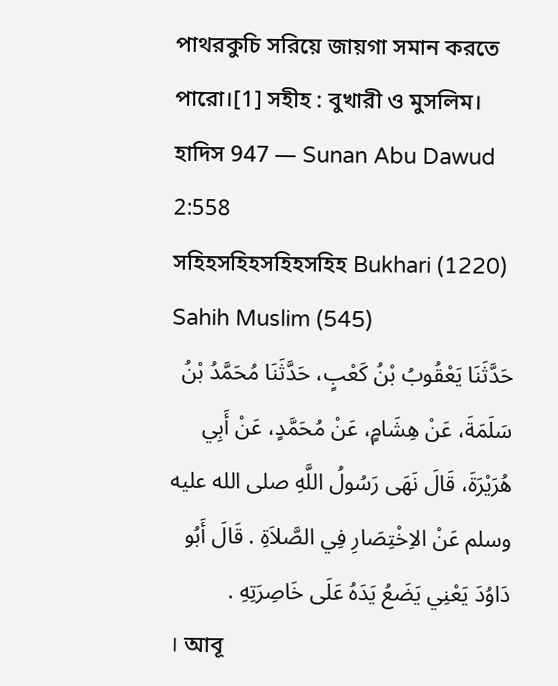পাথরকুচি সরিয়ে জায়গা সমান করতে পারো।[1] সহীহ : বুখারী ও মুসলিম।
হাদিস 947 — Sunan Abu Dawud 2:558
সহিহসহিহসহিহসহিহ Bukhari (1220) Sahih Muslim (545)
حَدَّثَنَا يَعْقُوبُ بْنُ كَعْبٍ، حَدَّثَنَا مُحَمَّدُ بْنُ سَلَمَةَ، عَنْ هِشَامٍ، عَنْ مُحَمَّدٍ، عَنْ أَبِي هُرَيْرَةَ، قَالَ نَهَى رَسُولُ اللَّهِ صلى الله عليه وسلم عَنْ الاِخْتِصَارِ فِي الصَّلاَةِ . قَالَ أَبُو دَاوُدَ يَعْنِي يَضَعُ يَدَهُ عَلَى خَاصِرَتِهِ .
। আবূ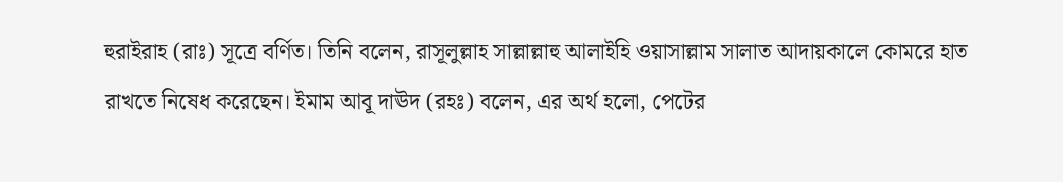হুরাইরাহ (রাঃ) সূত্রে বর্ণিত। তিনি বলেন, রাসূলুল্লাহ সাল্লাল্লাহু আলাইহি ওয়াসাল্লাম সালাত আদায়কালে কোমরে হাত রাখতে নিষেধ করেছেন। ইমাম আবূ দাঊদ (রহঃ) বলেন, এর অর্থ হলো, পেটের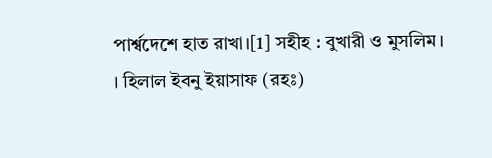পার্শ্বদেশে হাত রাখা।[1] সহীহ : বুখারী ও মুসলিম।
। হিলাল ইবনু ইয়াসাফ (রহঃ)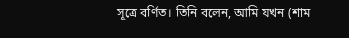সূত্রে বর্ণিত। তিনি বলেন, আমি যখন (শাম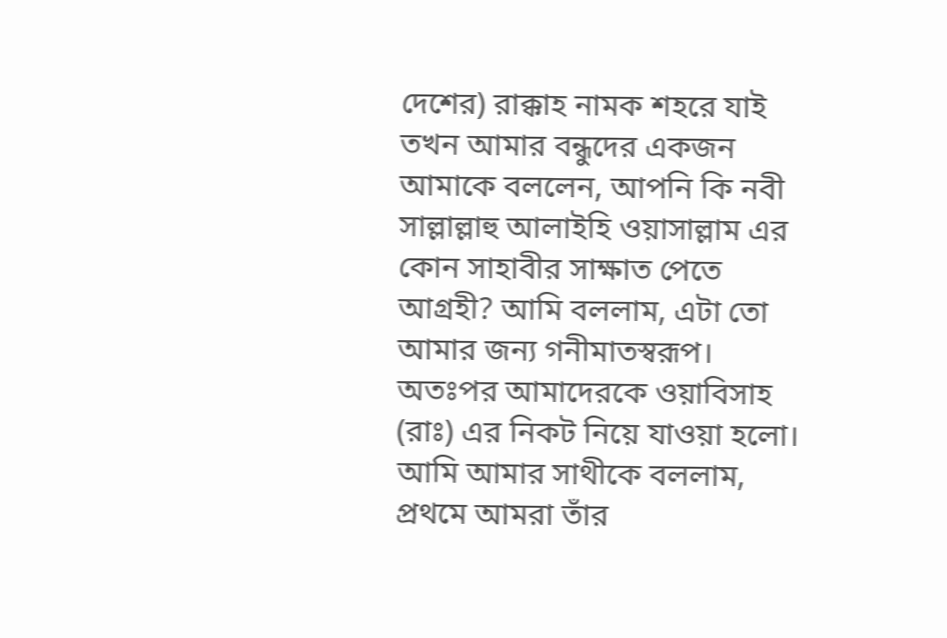দেশের) রাক্কাহ নামক শহরে যাই তখন আমার বন্ধুদের একজন আমাকে বললেন, আপনি কি নবী সাল্লাল্লাহু আলাইহি ওয়াসাল্লাম এর কোন সাহাবীর সাক্ষাত পেতে আগ্রহী? আমি বললাম, এটা তো আমার জন্য গনীমাতস্বরূপ। অতঃপর আমাদেরকে ওয়াবিসাহ (রাঃ) এর নিকট নিয়ে যাওয়া হলো। আমি আমার সাথীকে বললাম, প্রথমে আমরা তাঁর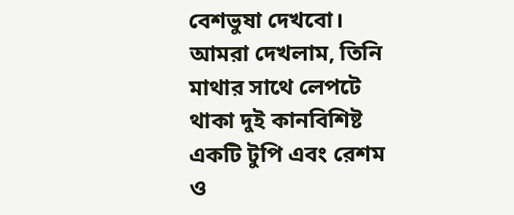বেশভুষা দেখবো। আমরা দেখলাম, তিনি মাথার সাথে লেপটে থাকা দুই কানবিশিষ্ট একটি টুপি এবং রেশম ও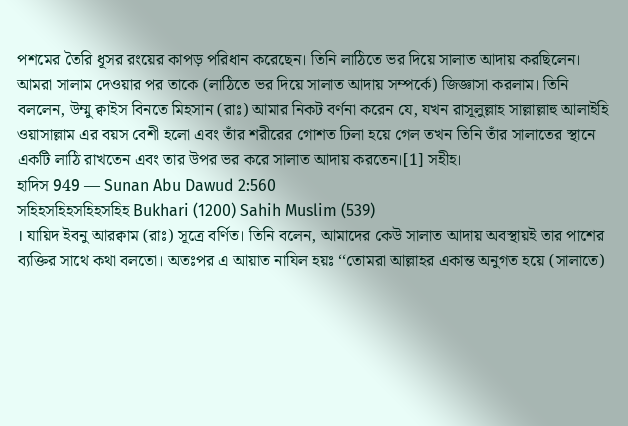পশমের তৈরি ধূসর রংয়ের কাপড় পরিধান করেছেন। তিনি লাঠিতে ভর দিয়ে সালাত আদায় করছিলেন। আমরা সালাম দেওয়ার পর তাকে (লাঠিতে ভর দিয়ে সালাত আদায় সম্পর্কে) জিজ্ঞাসা করলাম। তিনি বললেন, উম্মু ক্বাইস বিনতে মিহসান (রাঃ) আমার নিকট বর্ণনা করেন যে, যখন রাসূলুল্লাহ সাল্লাল্লাহু আলাইহি ওয়াসাল্লাম এর বয়স বেশী হলো এবং তাঁর শরীরের গোশত ঢিলা হয়ে গেল তখন তিনি তাঁর সালাতের স্থানে একটি লাঠি রাখতেন এবং তার উপর ভর করে সালাত আদায় করতেন।[1] সহীহ।
হাদিস 949 — Sunan Abu Dawud 2:560
সহিহসহিহসহিহসহিহ Bukhari (1200) Sahih Muslim (539)
। যায়িদ ইবনু আরক্বাম (রাঃ) সূত্রে বর্ণিত। তিনি বলেন, আমাদের কেউ সালাত আদায় অবস্থায়ই তার পাশের ব্যক্তির সাথে কথা বলতো। অতঃপর এ আয়াত নাযিল হয়ঃ ‘‘তোমরা আল্লাহর একান্ত অনুগত হয়ে (সালাতে)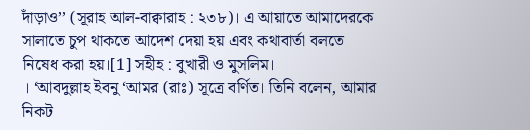দাঁড়াও’’ (সূরাহ আল-বাক্বারাহ : ২৩৮)। এ আয়াতে আমাদেরকে সালাতে চুপ থাকতে আদেশ দেয়া হয় এবং কথাবার্তা বলতে নিষেধ করা হয়।[1] সহীহ : বুখারী ও মুসলিম।
। ‘আবদুল্লাহ ইবনু ‘আমর (রাঃ) সূত্রে বর্ণিত। তিনি বলেন, আমার নিকট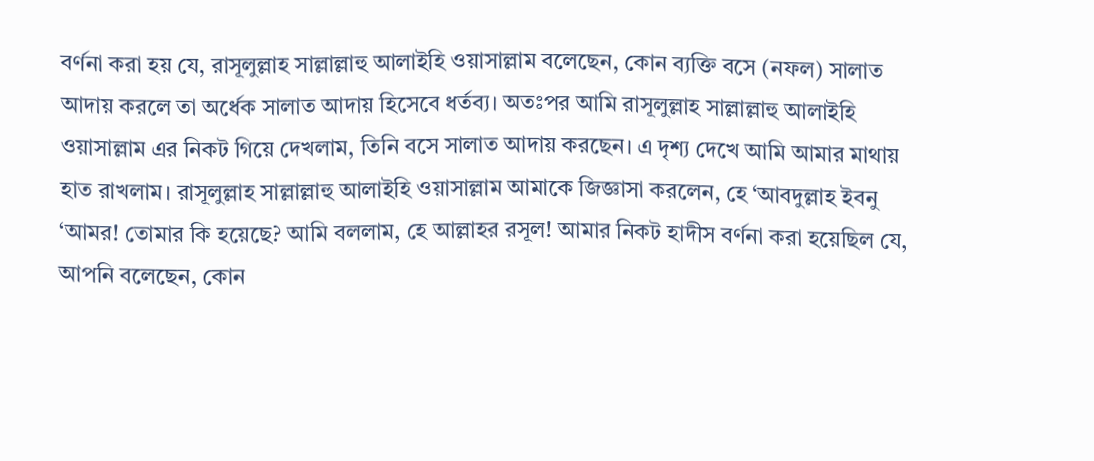বর্ণনা করা হয় যে, রাসূলুল্লাহ সাল্লাল্লাহু আলাইহি ওয়াসাল্লাম বলেছেন, কোন ব্যক্তি বসে (নফল) সালাত আদায় করলে তা অর্ধেক সালাত আদায় হিসেবে ধর্তব্য। অতঃপর আমি রাসূলুল্লাহ সাল্লাল্লাহু আলাইহি ওয়াসাল্লাম এর নিকট গিয়ে দেখলাম, তিনি বসে সালাত আদায় করছেন। এ দৃশ্য দেখে আমি আমার মাথায় হাত রাখলাম। রাসূলুল্লাহ সাল্লাল্লাহু আলাইহি ওয়াসাল্লাম আমাকে জিজ্ঞাসা করলেন, হে ‘আবদুল্লাহ ইবনু ‘আমর! তোমার কি হয়েছে? আমি বললাম, হে আল্লাহর রসূল! আমার নিকট হাদীস বর্ণনা করা হয়েছিল যে, আপনি বলেছেন, কোন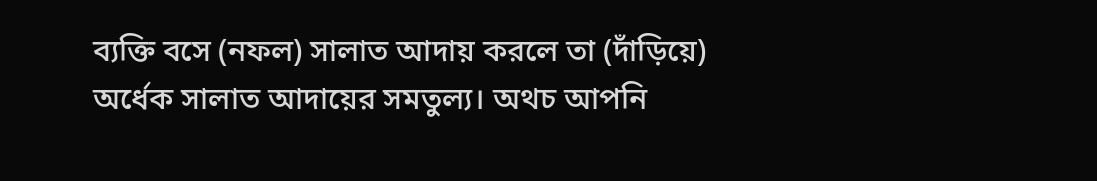ব্যক্তি বসে (নফল) সালাত আদায় করলে তা (দাঁড়িয়ে) অর্ধেক সালাত আদায়ের সমতুল্য। অথচ আপনি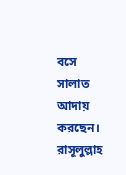বসে সালাত আদায় করছেন। রাসূলুল্লাহ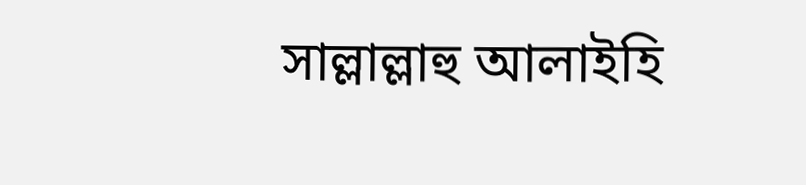সাল্লাল্লাহু আলাইহি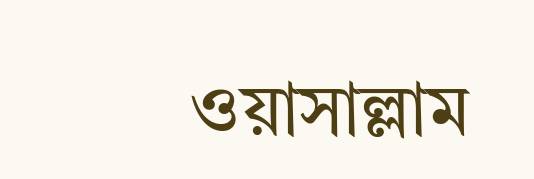ওয়াসাল্লাম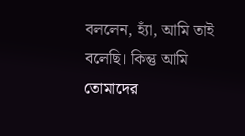বললেন, হ্যাঁ, আমি তাই বলেছি। কিন্তু আমি তোমাদের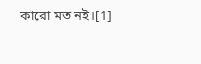কারো মত নই।[1]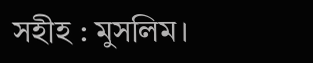সহীহ : মুসলিম।